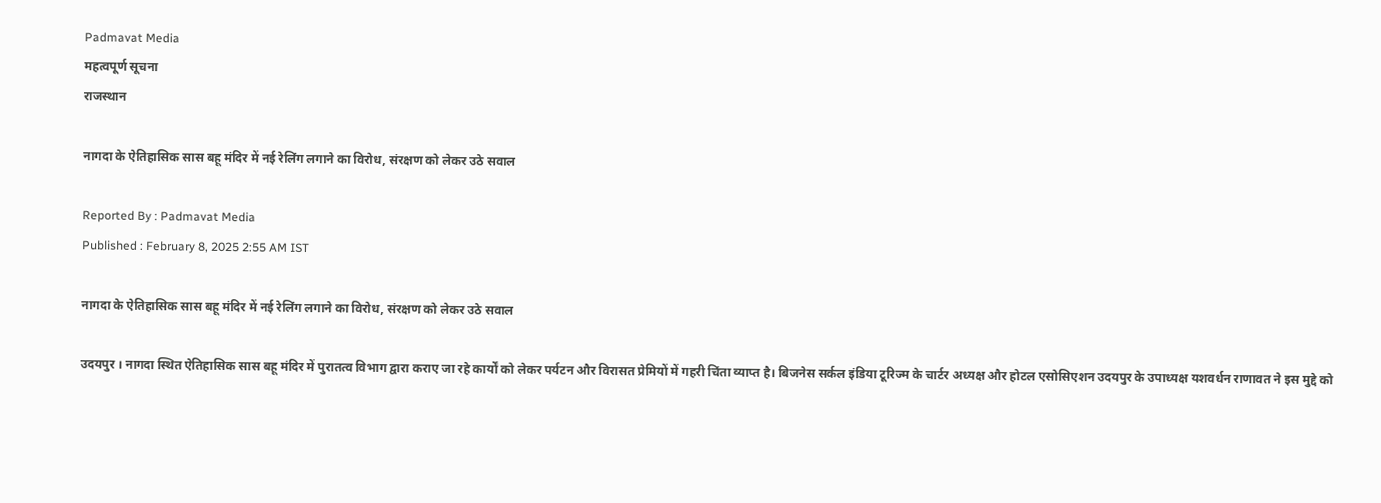Padmavat Media
महत्वपूर्ण सूचना
राजस्थान

नागदा के ऐतिहासिक सास बहू मंदिर में नई रेलिंग लगाने का विरोध, संरक्षण को लेकर उठे सवाल

Reported By : Padmavat Media
Published : February 8, 2025 2:55 AM IST

नागदा के ऐतिहासिक सास बहू मंदिर में नई रेलिंग लगाने का विरोध, संरक्षण को लेकर उठे सवाल

उदयपुर । नागदा स्थित ऐतिहासिक सास बहू मंदिर में पुरातत्व विभाग द्वारा कराए जा रहे कार्यों को लेकर पर्यटन और विरासत प्रेमियों में गहरी चिंता व्याप्त है। बिजनेस सर्कल इंडिया टूरिज्म के चार्टर अध्यक्ष और होटल एसोसिएशन उदयपुर के उपाध्यक्ष यशवर्धन राणावत ने इस मुद्दे को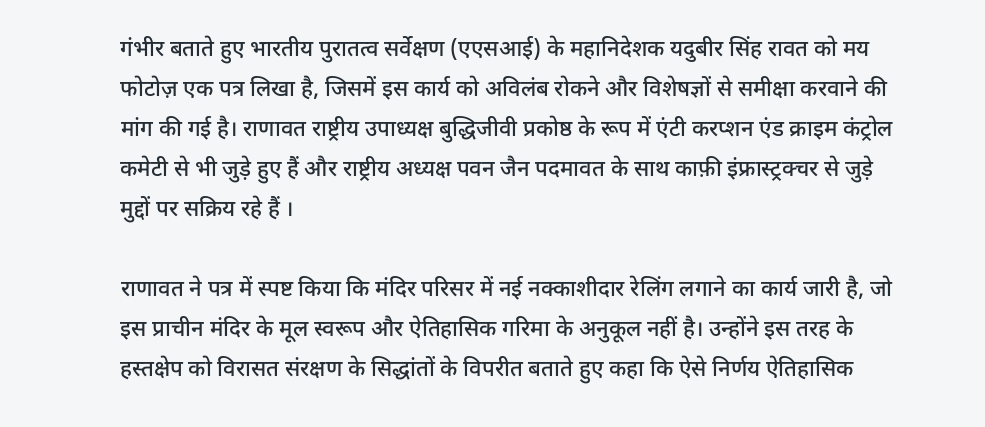गंभीर बताते हुए भारतीय पुरातत्व सर्वेक्षण (एएसआई) के महानिदेशक यदुबीर सिंह रावत को मय फोटोज़ एक पत्र लिखा है, जिसमें इस कार्य को अविलंब रोकने और विशेषज्ञों से समीक्षा करवाने की मांग की गई है। राणावत राष्ट्रीय उपाध्यक्ष बुद्धिजीवी प्रकोष्ठ के रूप में एंटी करप्शन एंड क्राइम कंट्रोल कमेटी से भी जुड़े हुए हैं और राष्ट्रीय अध्यक्ष पवन जैन पदमावत के साथ काफ़ी इंफ्रास्ट्रक्चर से जुड़े मुद्दों पर सक्रिय रहे हैं ।

राणावत ने पत्र में स्पष्ट किया कि मंदिर परिसर में नई नक्काशीदार रेलिंग लगाने का कार्य जारी है, जो इस प्राचीन मंदिर के मूल स्वरूप और ऐतिहासिक गरिमा के अनुकूल नहीं है। उन्होंने इस तरह के हस्तक्षेप को विरासत संरक्षण के सिद्धांतों के विपरीत बताते हुए कहा कि ऐसे निर्णय ऐतिहासिक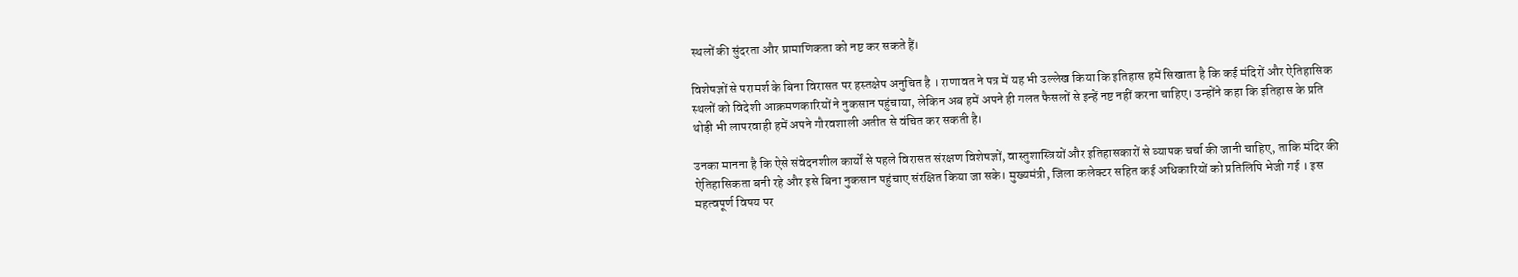स्थलों की सुंदरता और प्रामाणिकता को नष्ट कर सकते हैं।

विशेषज्ञों से परामर्श के बिना विरासत पर हस्तक्षेप अनुचित है । राणावत ने पत्र में यह भी उल्लेख किया कि इतिहास हमें सिखाता है कि कई मंदिरों और ऐतिहासिक स्थलों को विदेशी आक्रमणकारियों ने नुकसान पहुंचाया, लेकिन अब हमें अपने ही गलत फैसलों से इन्हें नष्ट नहीं करना चाहिए। उन्होंने कहा कि इतिहास के प्रति थोड़ी भी लापरवाही हमें अपने गौरवशाली अतीत से वंचित कर सकती है।

उनका मानना है कि ऐसे संवेदनशील कार्यों से पहले विरासत संरक्षण विशेषज्ञों, वास्तुशास्त्रियों और इतिहासकारों से व्यापक चर्चा की जानी चाहिए, ताकि मंदिर की ऐतिहासिकता बनी रहे और इसे बिना नुकसान पहुंचाए संरक्षित किया जा सके। मुख्यमंत्री, जिला कलेक्टर सहित कई अधिकारियों को प्रतिलिपि भेजी गई । इस महत्वपूर्ण विषय पर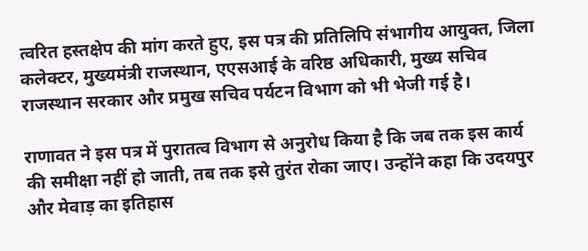त्वरित हस्तक्षेप की मांग करते हुए, इस पत्र की प्रतिलिपि संभागीय आयुक्त, जिला कलेक्टर, मुख्यमंत्री राजस्थान, एएसआई के वरिष्ठ अधिकारी, मुख्य सचिव राजस्थान सरकार और प्रमुख सचिव पर्यटन विभाग को भी भेजी गई है।

राणावत ने इस पत्र में पुरातत्व विभाग से अनुरोध किया है कि जब तक इस कार्य की समीक्षा नहीं हो जाती, तब तक इसे तुरंत रोका जाए। उन्होंने कहा कि उदयपुर और मेवाड़ का इतिहास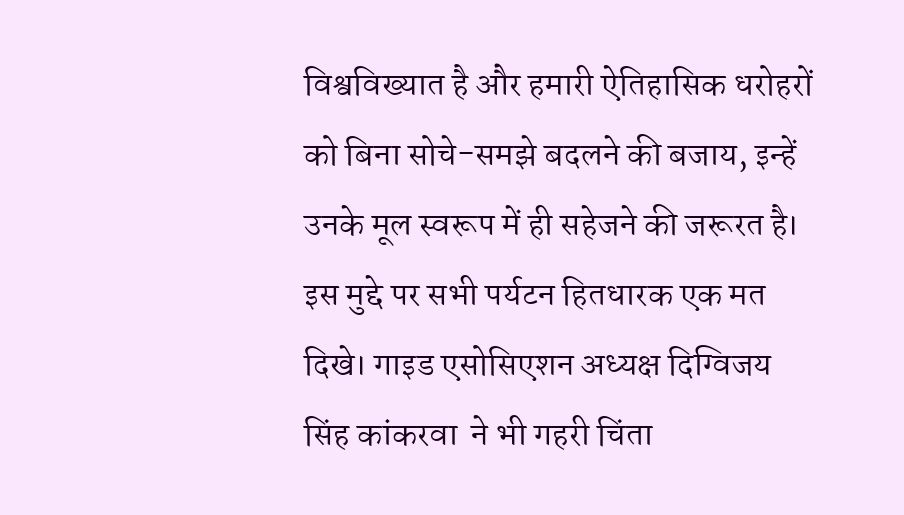विश्वविख्यात है और हमारी ऐतिहासिक धरोहरों को बिना सोचे-समझे बदलने की बजाय, इन्हें उनके मूल स्वरूप में ही सहेजने की जरूरत है। इस मुद्दे पर सभी पर्यटन हितधारक एक मत दिखे। गाइड एसोसिएशन अध्यक्ष दिग्विजय सिंह कांकरवा  ने भी गहरी चिंता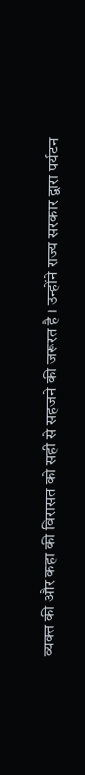व्यक्त की और कहा की विरासत को सही से सहजने की जरूरत है । उन्होंने राज्य सरकार द्वारा पर्यटन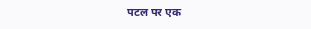पटल पर एक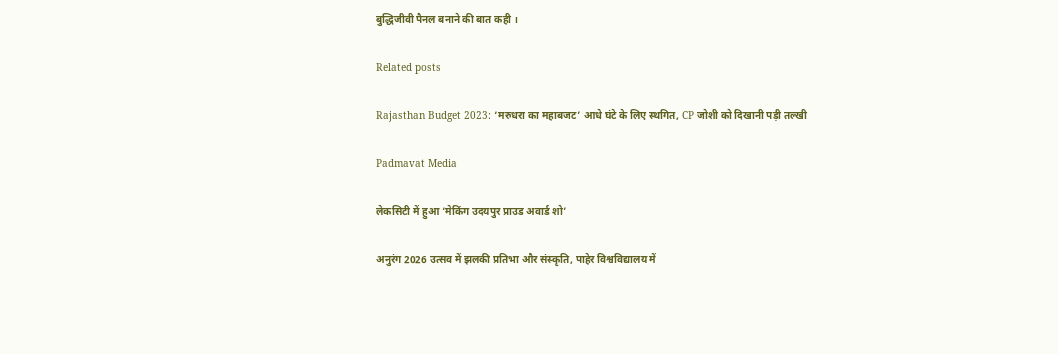बुद्धिजीवी पैनल बनाने की बात कही ।

Related posts

Rajasthan Budget 2023: ‘मरुधरा का महाबजट’ आधे घंटे के लिए स्थगित, CP जोशी को दिखानी पड़ी तल्खी

Padmavat Media

लेकसिटी में हुआ ‘मेकिंग उदयपुर प्राउड अवार्ड शो’

अनुरंग 2026 उत्सव में झलकी प्रतिभा और संस्कृति, पाहेर विश्वविद्यालय में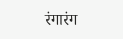रंगारंग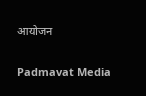आयोजन

Padmavat Media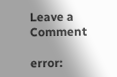Leave a Comment

error: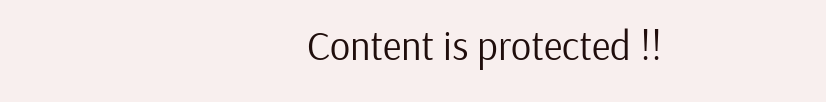Content is protected !!